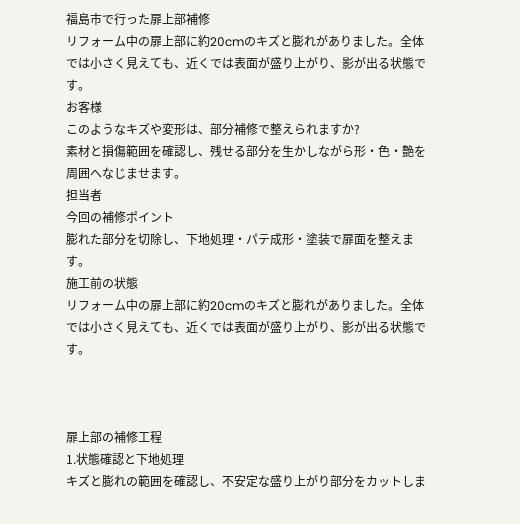福島市で行った扉上部補修
リフォーム中の扉上部に約20cmのキズと膨れがありました。全体では小さく見えても、近くでは表面が盛り上がり、影が出る状態です。
お客様
このようなキズや変形は、部分補修で整えられますか?
素材と損傷範囲を確認し、残せる部分を生かしながら形・色・艶を周囲へなじませます。
担当者
今回の補修ポイント
膨れた部分を切除し、下地処理・パテ成形・塗装で扉面を整えます。
施工前の状態
リフォーム中の扉上部に約20cmのキズと膨れがありました。全体では小さく見えても、近くでは表面が盛り上がり、影が出る状態です。



扉上部の補修工程
1.状態確認と下地処理
キズと膨れの範囲を確認し、不安定な盛り上がり部分をカットしま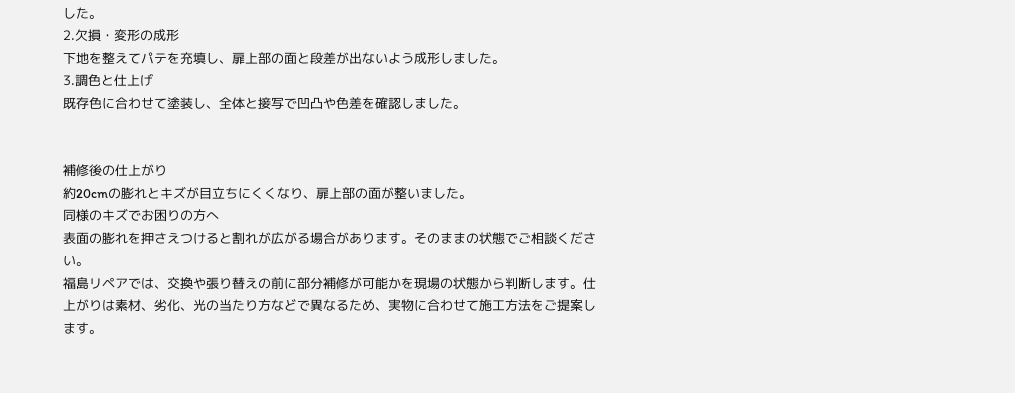した。
2.欠損・変形の成形
下地を整えてパテを充填し、扉上部の面と段差が出ないよう成形しました。
3.調色と仕上げ
既存色に合わせて塗装し、全体と接写で凹凸や色差を確認しました。


補修後の仕上がり
約20cmの膨れとキズが目立ちにくくなり、扉上部の面が整いました。
同様のキズでお困りの方へ
表面の膨れを押さえつけると割れが広がる場合があります。そのままの状態でご相談ください。
福島リペアでは、交換や張り替えの前に部分補修が可能かを現場の状態から判断します。仕上がりは素材、劣化、光の当たり方などで異なるため、実物に合わせて施工方法をご提案します。